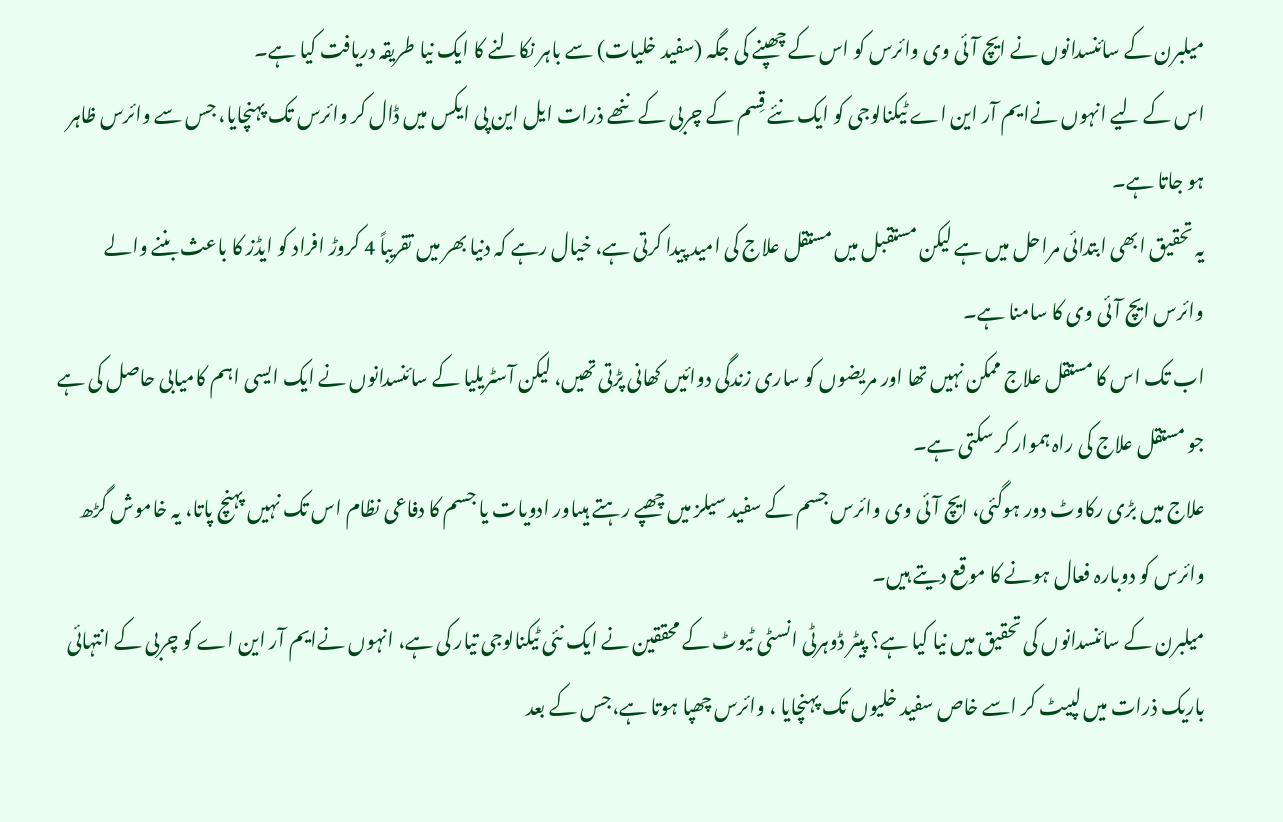میلبرن کے سائنسدانوں نے ایچ آئی وی وائرس کو اس کے چھپنے کی جگہ (سفید خلیات) سے باہر نکالنے کا ایک نیا طریقہ دریافت کیا ہے۔
اس کے لیے انہوں نےایم آر این اے ٹیکنالوجی کو ایک نئے قِسم کے چربی کے ننھے ذرات ایل این پی ایکس میں ڈال کر وائرس تک پہنچایا، جس سے وائرس ظاہر ہو جاتا ہے۔
یہ تحقیق ابھی ابتدائی مراحل میں ہے لیکن مستقبل میں مستقل علاج کی امید پیدا کرتی ہے، خیال رہے کہ دنیا بھر میں تقریباً 4 کروڑ افراد کو ایڈز کا باعث بننے والے وائرس ایچ آئی وی کا سامنا ہے۔
اب تک اس کا مستقل علاج ممکن نہیں تھا اور مریضوں کو ساری زندگی دوائیں کھانی پڑتی تھیں، لیکن آسٹریلیا کے سائنسدانوں نے ایک ایسی اہم کامیابی حاصل کی ہے جو مستقل علاج کی راہ ہموار کر سکتی ہے۔
علاج میں بڑی رکاوٹ دور ہوگئی، ایچ آئی وی وائرس جسم کے سفید سیلز میں چھپے رہتے ہیںاور ادویات یا جسم کا دفاعی نظام اس تک نہیں پہنچ پاتا، یہ خاموش گڑھ وائرس کو دوبارہ فعال ہونے کا موقع دیتے ہیں۔
میلبرن کے سائنسدانوں کی تحقیق میں نیا کیا ہے؟ پیٹر ڈوہرٹی انسٹی ٹیوٹ کے محققین نے ایک نئی ٹیکنالوجی تیار کی ہے، انہوں نےایم آر این اے کو چربی کے انتہائی باریک ذرات میں لپیٹ کر اسے خاص سفید خلیوں تک پہنچایا ، وائرس چھپا ہوتا ہے،جس کے بعد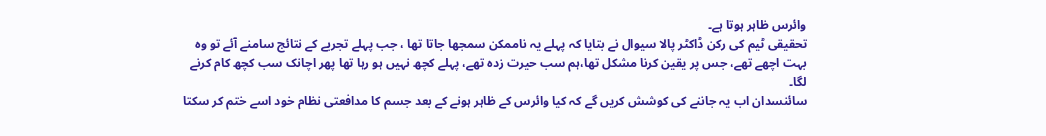وائرس ظاہر ہوتا ہے۔
تحقیقی ٹیم کی رکن ڈاکٹر پالا سیوال نے بتایا کہ پہلے یہ ناممکن سمجھا جاتا تھا ، جب پہلے تجربے کے نتائج سامنے آئے تو وہ بہت اچھے تھے، جس پر یقین کرنا مشکل تھا،ہم سب حیرت زدہ تھے، پہلے کچھ نہیں ہو رہا تھا پھر اچانک سب کچھ کام کرنے لگا۔
سائنسدان اب یہ جاننے کی کوشش کریں گے کہ کیا وائرس کے ظاہر ہونے کے بعد جسم کا مدافعتی نظام خود اسے ختم کر سکتا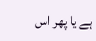ہے یا پھر اس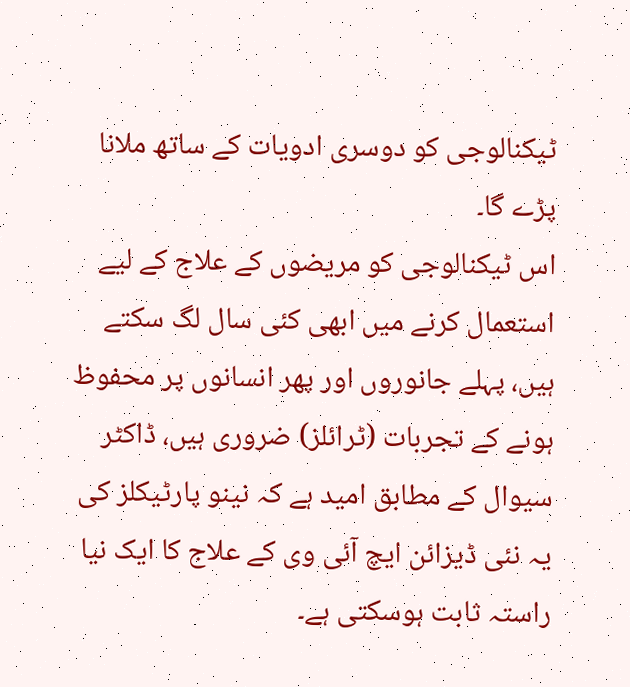ٹیکنالوجی کو دوسری ادویات کے ساتھ ملانا پڑے گا۔
اس ٹیکنالوجی کو مریضوں کے علاج کے لیے استعمال کرنے میں ابھی کئی سال لگ سکتے ہیں، پہلے جانوروں اور پھر انسانوں پر محفوظ ہونے کے تجربات (ٹرائلز) ضروری ہیں، ڈاکٹر سیوال کے مطابق امید ہے کہ نینو پارٹیکلز کی یہ نئی ڈیزائن ایچ آئی وی کے علاج کا ایک نیا راستہ ثابت ہوسکتی ہے۔